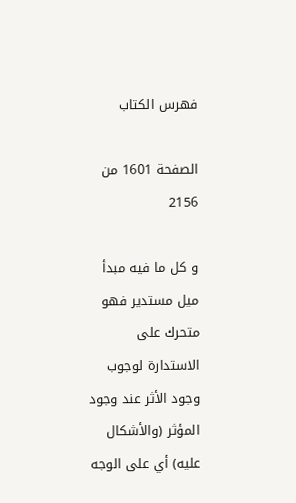فهرس الكتاب

الصفحة 1601 من 2156

و كل ما فيه مبدأ ميل مستدير فهو متحرك على الاستدارة لوجوب وجود الأثر عند وجود المؤثر (والأشكال عليه) أي على الوجه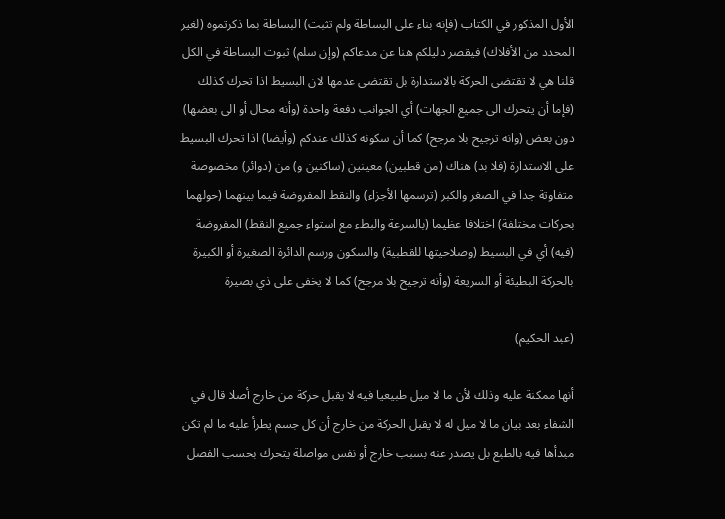الأول المذكور في الكتاب (فإنه بناء على البساطة ولم تثبت) البساطة بما ذكرتموه (لغير المحدد من الأفلاك) فيقصر دليلكم هنا عن مدعاكم (وإن سلم) ثبوت البساطة في الكل قلنا هي لا تقتضى الحركة بالاستدارة بل تقتضى عدمها لان البسيط اذا تحرك كذلك (فإما أن يتحرك الى جميع الجهات) أي الجوانب دفعة واحدة (وأنه محال أو الى بعضها) دون بعض (وانه ترجيح بلا مرجح) كما أن سكونه كذلك عندكم (وأيضا) اذا تحرك البسيط على الاستدارة (فلا بد) هناك (من قطبين) معينين (ساكنين و) من (دوائر) مخصوصة متفاوتة جدا في الصغر والكبر (ترسمها الأجزاء) والنقط المفروضة فيما بينهما (حولهما بحركات مختلفة) اختلافا عظيما (بالسرعة والبطء مع استواء جميع النقط) المفروضة (فيه) أي في البسيط (وصلاحيتها للقطبية) والسكون ورسم الدائرة الصغيرة أو الكبيرة بالحركة البطيئة أو السريعة (وأنه ترجيح بلا مرجح) كما لا يخفى على ذي بصيرة

(عبد الحكيم)

أنها ممكنة عليه وذلك لأن ما لا ميل طبيعيا فيه لا يقبل حركة من خارج أصلا قال في الشفاء بعد بيان ما لا ميل له لا يقبل الحركة من خارج أن كل جسم يطرأ عليه ما لم تكن مبدأها فيه بالطبع بل يصدر عنه بسبب خارج أو نفس مواصلة يتحرك بحسب الفصل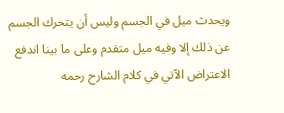ويحدث ميل في الجسم وليس أن يتحرك الجسم عن ذلك إلا وفيه ميل متقدم وعلى ما بينا اندفع الاعتراض الآتي في كلام الشارح رحمه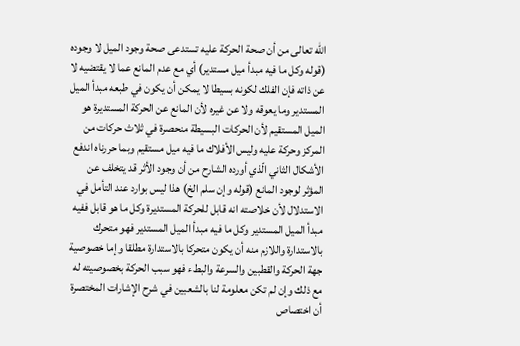اللّه تعالى من أن صحة الحركة عليه تستدعى صحة وجود الميل لا وجوده (قوله وكل ما فيه مبدأ ميل مستدير) أي مع عدم المانع عما لا يقتضيه لا عن ذاته فإن الفلك لكونه بسيطا لا يمكن أن يكون في طبعه مبدأ الميل المستدير وما يعوقه ولا عن غيره لأن المانع عن الحركة المستديرة هو الميل المستقيم لأن الحركات البسيطة منحصرة في ثلاث حركات من المركز وحركة عليه وليس الأفلاك ما فيه ميل مستقيم وبما حررناه اندفع الأشكال الثاني الّذي أورده الشارح من أن وجود الأثر قد يتخلف عن المؤثر لوجود المانع (قوله وإن سلم الخ) هذا ليس بوارد عند التأمل في الاستدلال لأن خلاصته انه قابل للحركة المستديرة وكل ما هو قابل ففيه مبدأ الميل المستدير وكل ما فيه مبدأ الميل المستدير فهو متحرك بالاستدارة واللازم منه أن يكون متحركا بالاستدارة مطلقا وإما خصوصية جهة الحركة والقطبين والسرعة والبطء فهو سبب الحركة بخصوصيته له مع ذلك وإن لم تكن معلومة لنا بالشعبين في شرح الإشارات المختصرة أن اختصاص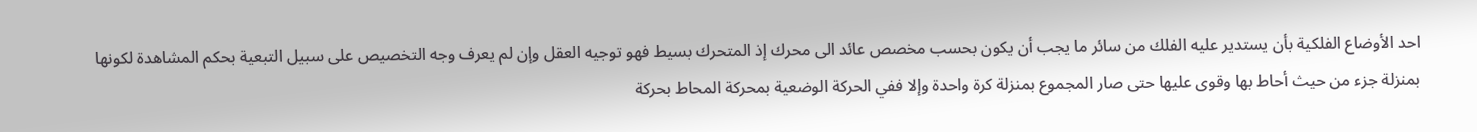احد الأوضاع الفلكية بأن يستدير عليه الفلك من سائر ما يجب أن يكون بحسب مخصص عائد الى محرك إذ المتحرك بسيط فهو توجيه العقل وإن لم يعرف وجه التخصيص على سبيل التبعية بحكم المشاهدة لكونها بمنزلة جزء من حيث أحاط بها وقوى عليها حتى صار المجموع بمنزلة كرة واحدة وإلا ففي الحركة الوضعية بمحركة المحاط بحركة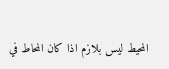المحيط ليس بلازم اذا كان المحاط في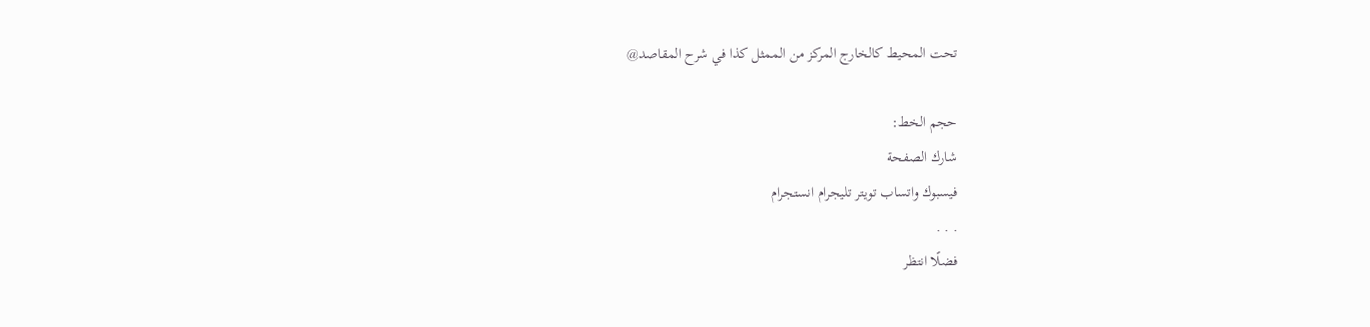تحت المحيط كالخارج المركز من الممثل كذا في شرح المقاصد@

حجم الخط:
شارك الصفحة
فيسبوك واتساب تويتر تليجرام انستجرام
. . .
فضلًا انتظر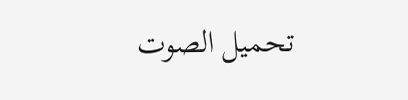تحميل الصوت